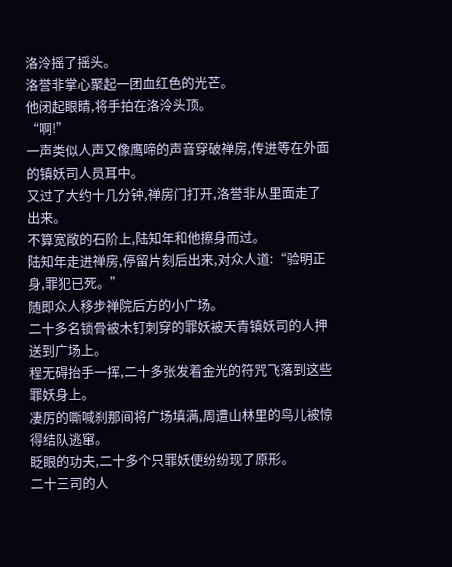洛泠摇了摇头。
洛誉非掌心聚起一团血红色的光芒。
他闭起眼睛,将手拍在洛泠头顶。
“啊!”
一声类似人声又像鹰啼的声音穿破禅房,传进等在外面的镇妖司人员耳中。
又过了大约十几分钟,禅房门打开,洛誉非从里面走了出来。
不算宽敞的石阶上,陆知年和他擦身而过。
陆知年走进禅房,停留片刻后出来,对众人道:“验明正身,罪犯已死。”
随即众人移步禅院后方的小广场。
二十多名锁骨被木钉刺穿的罪妖被天青镇妖司的人押送到广场上。
程无碍抬手一挥,二十多张发着金光的符咒飞落到这些罪妖身上。
凄厉的嘶喊刹那间将广场填满,周遭山林里的鸟儿被惊得结队逃窜。
眨眼的功夫,二十多个只罪妖便纷纷现了原形。
二十三司的人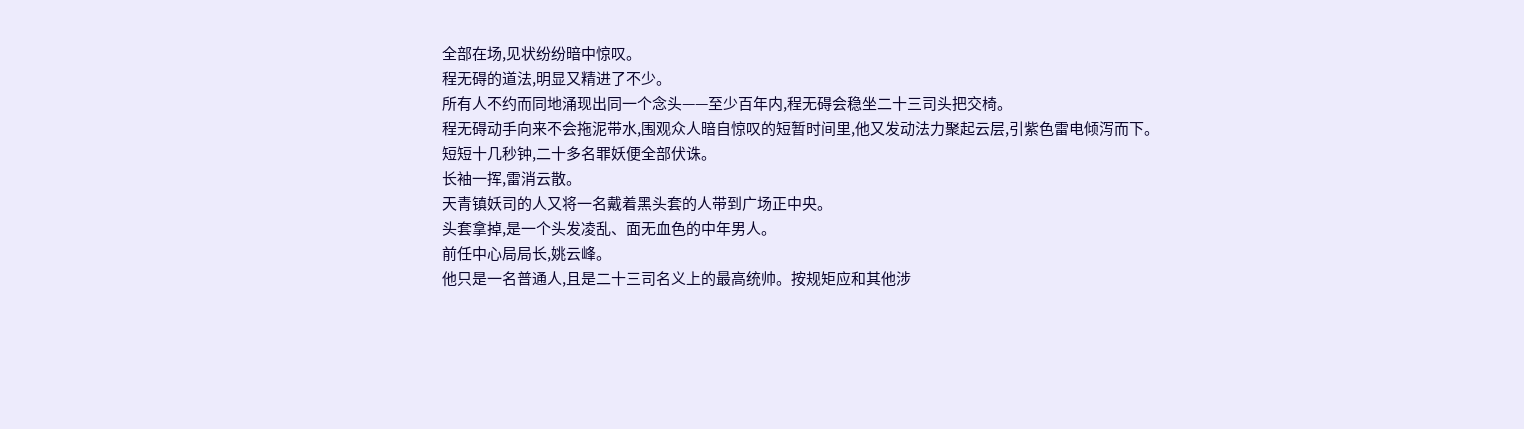全部在场,见状纷纷暗中惊叹。
程无碍的道法,明显又精进了不少。
所有人不约而同地涌现出同一个念头——至少百年内,程无碍会稳坐二十三司头把交椅。
程无碍动手向来不会拖泥带水,围观众人暗自惊叹的短暂时间里,他又发动法力聚起云层,引紫色雷电倾泻而下。
短短十几秒钟,二十多名罪妖便全部伏诛。
长袖一挥,雷消云散。
天青镇妖司的人又将一名戴着黑头套的人带到广场正中央。
头套拿掉,是一个头发凌乱、面无血色的中年男人。
前任中心局局长,姚云峰。
他只是一名普通人,且是二十三司名义上的最高统帅。按规矩应和其他涉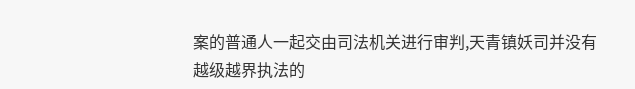案的普通人一起交由司法机关进行审判,天青镇妖司并没有越级越界执法的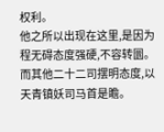权利。
他之所以出现在这里,是因为程无碍态度强硬,不容转圜。
而其他二十二司摆明态度,以天青镇妖司马首是瞻。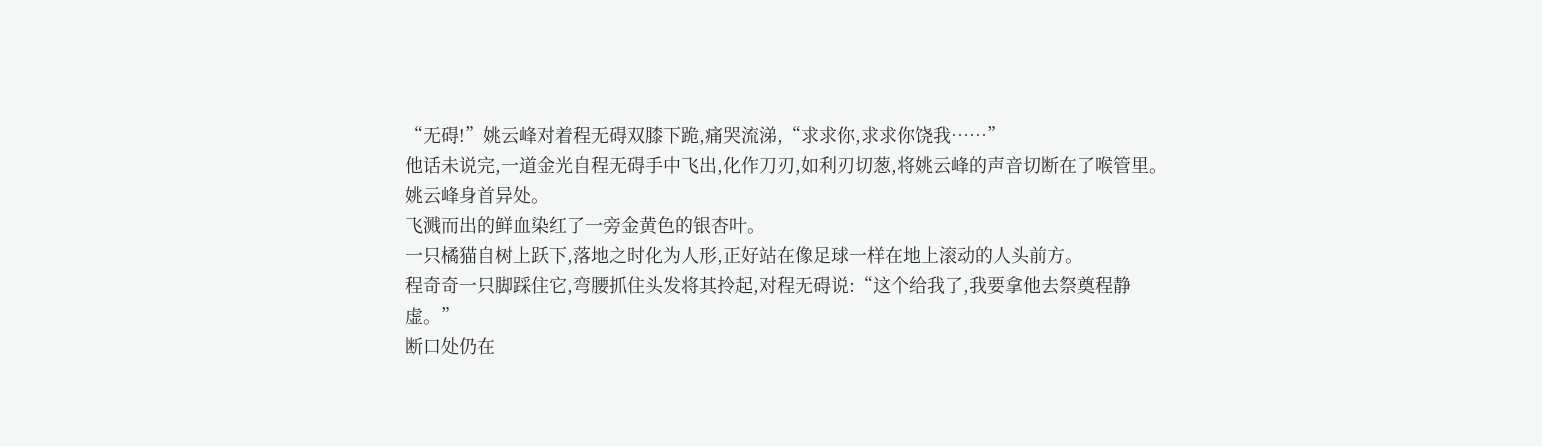“无碍!”姚云峰对着程无碍双膝下跪,痛哭流涕,“求求你,求求你饶我……”
他话未说完,一道金光自程无碍手中飞出,化作刀刃,如利刃切葱,将姚云峰的声音切断在了喉管里。
姚云峰身首异处。
飞溅而出的鲜血染红了一旁金黄色的银杏叶。
一只橘猫自树上跃下,落地之时化为人形,正好站在像足球一样在地上滚动的人头前方。
程奇奇一只脚踩住它,弯腰抓住头发将其拎起,对程无碍说:“这个给我了,我要拿他去祭奠程静虚。”
断口处仍在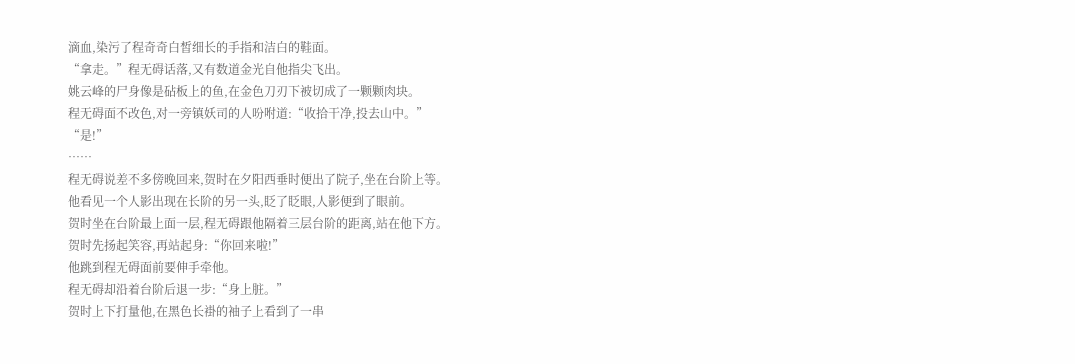滴血,染污了程奇奇白皙细长的手指和洁白的鞋面。
“拿走。”程无碍话落,又有数道金光自他指尖飞出。
姚云峰的尸身像是砧板上的鱼,在金色刀刃下被切成了一颗颗肉块。
程无碍面不改色,对一旁镇妖司的人吩咐道:“收拾干净,投去山中。”
“是!”
……
程无碍说差不多傍晚回来,贺时在夕阳西垂时便出了院子,坐在台阶上等。
他看见一个人影出现在长阶的另一头,眨了眨眼,人影便到了眼前。
贺时坐在台阶最上面一层,程无碍跟他隔着三层台阶的距离,站在他下方。
贺时先扬起笑容,再站起身:“你回来啦!”
他跳到程无碍面前要伸手牵他。
程无碍却沿着台阶后退一步:“身上脏。”
贺时上下打量他,在黑色长褂的袖子上看到了一串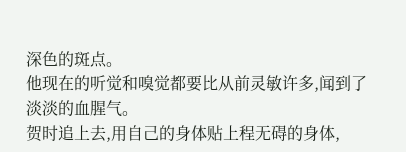深色的斑点。
他现在的听觉和嗅觉都要比从前灵敏许多,闻到了淡淡的血腥气。
贺时追上去,用自己的身体贴上程无碍的身体,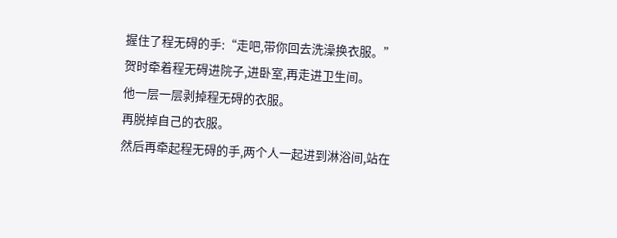握住了程无碍的手:“走吧,带你回去洗澡换衣服。”
贺时牵着程无碍进院子,进卧室,再走进卫生间。
他一层一层剥掉程无碍的衣服。
再脱掉自己的衣服。
然后再牵起程无碍的手,两个人一起进到淋浴间,站在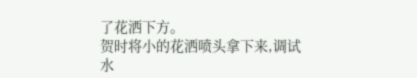了花洒下方。
贺时将小的花洒喷头拿下来,调试水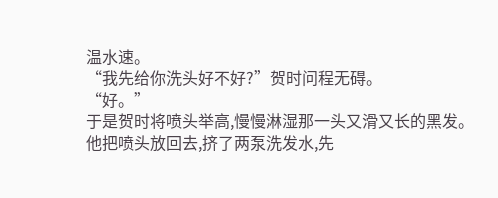温水速。
“我先给你洗头好不好?”贺时问程无碍。
“好。”
于是贺时将喷头举高,慢慢淋湿那一头又滑又长的黑发。
他把喷头放回去,挤了两泵洗发水,先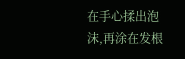在手心揉出泡沫,再涂在发根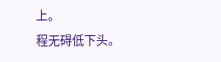上。
程无碍低下头。